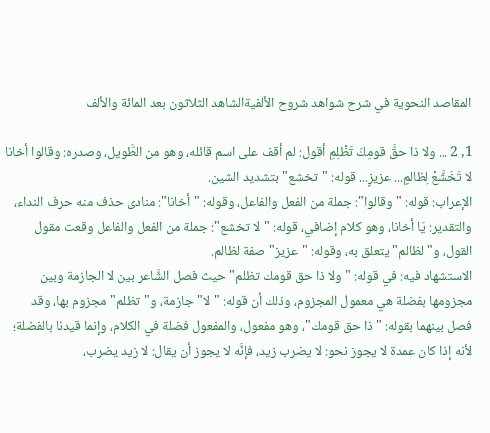المقاصد النحوية في شرح شواهد شروح الألفيةالشاهد الثلاثون بعد المائة والألف

1, 2 ... ولا ذا حقَّ قومِكَ تَظْلِمِ أقول: لم أقف على اسم قائله، وهو من الطَّويل، وصدره: وقالوا أخانا لا تَخَشَّعْ لِظالمٍ... عزيزٍ... قوله: "تخشع" بتشديد الشين.
الإعراب: قوله: "وقالوا": جملة من الفعل والفاعل، وقوله: "أخانا": منادى حذف منه حرف النداء، والتقدير: يَا أخانا، وهو كلام إضافي، قوله: "لا تخشع": جملة من الفعل والفاعل وقعت مقول القول، و"لظالم" يتعلق به، وقوله: "عزيز" صفة لظالم.
الاستشهاد فيه: في قوله: "ولا ذا حق قومك تظلم" حيث فصل الشَّاعر بين لا الجازمة وبين مجزومها بفضلة هي معمول المجزوم، وذلك أن قوله: "لا" جازمة، و"تظلم" مجزوم بها، وقد فصل بينهما بقوله: "ذا حق قومك"، وهو مفعول، والمفعول فضلة في الكلام، وإنما قيدنا بالفضلة؛ لأنه إذا كان عمدة لا يجوز نحو: لا يضرب زيد، فإنَّه لا يجوز أن يقال: لا زيد يضرب،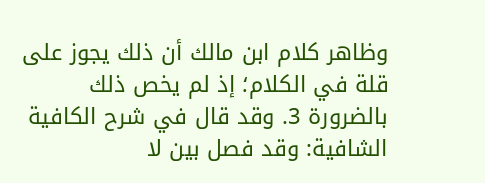وظاهر كلام ابن مالك أن ذلك يجوز على قلة في الكلام؛ إذ لم يخص ذلك بالضرورة 3. وقد قال في شرح الكافية الشافية: وقد فصل بين لا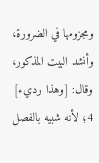ومجزومها في الضرورة، وأنشد البيت المذكور، وقال: [وهذا رديء] 4؛ لأنه شبيه بالفصل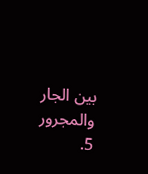بين الجار والمجرور 5.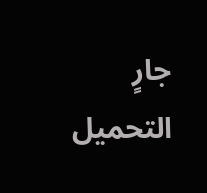جارٍ التحميل